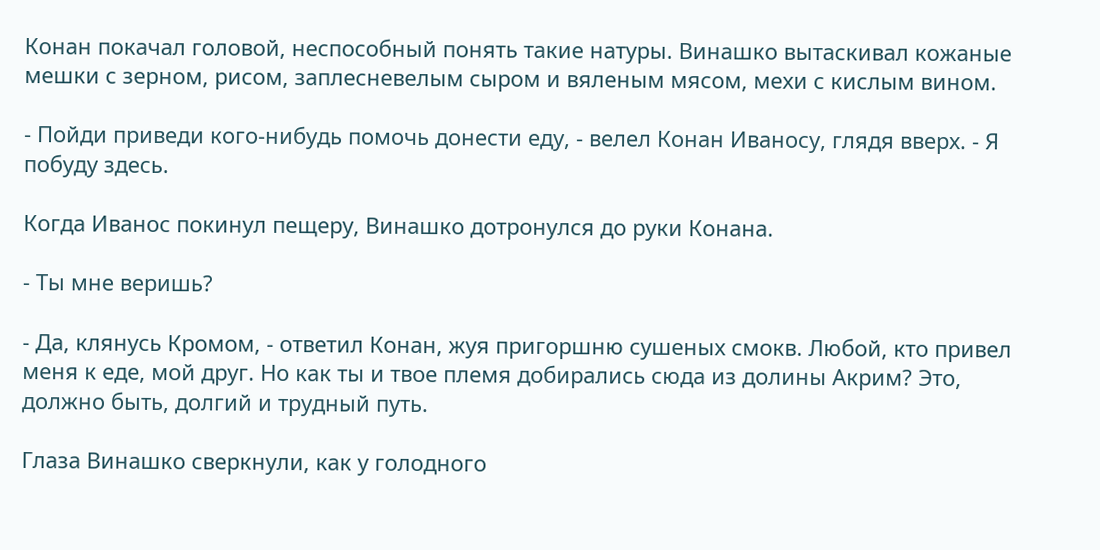Конан покачал головой, неспособный понять такие натуры. Винашко вытаскивал кожаные мешки с зерном, рисом, заплесневелым сыром и вяленым мясом, мехи с кислым вином.

- Пойди приведи кого-нибудь помочь донести еду, - велел Конан Иваносу, глядя вверх. - Я побуду здесь.

Когда Иванос покинул пещеру, Винашко дотронулся до руки Конана.

- Ты мне веришь?

- Да, клянусь Кромом, - ответил Конан, жуя пригоршню сушеных смокв. Любой, кто привел меня к еде, мой друг. Но как ты и твое племя добирались сюда из долины Акрим? Это, должно быть, долгий и трудный путь.

Глаза Винашко сверкнули, как у голодного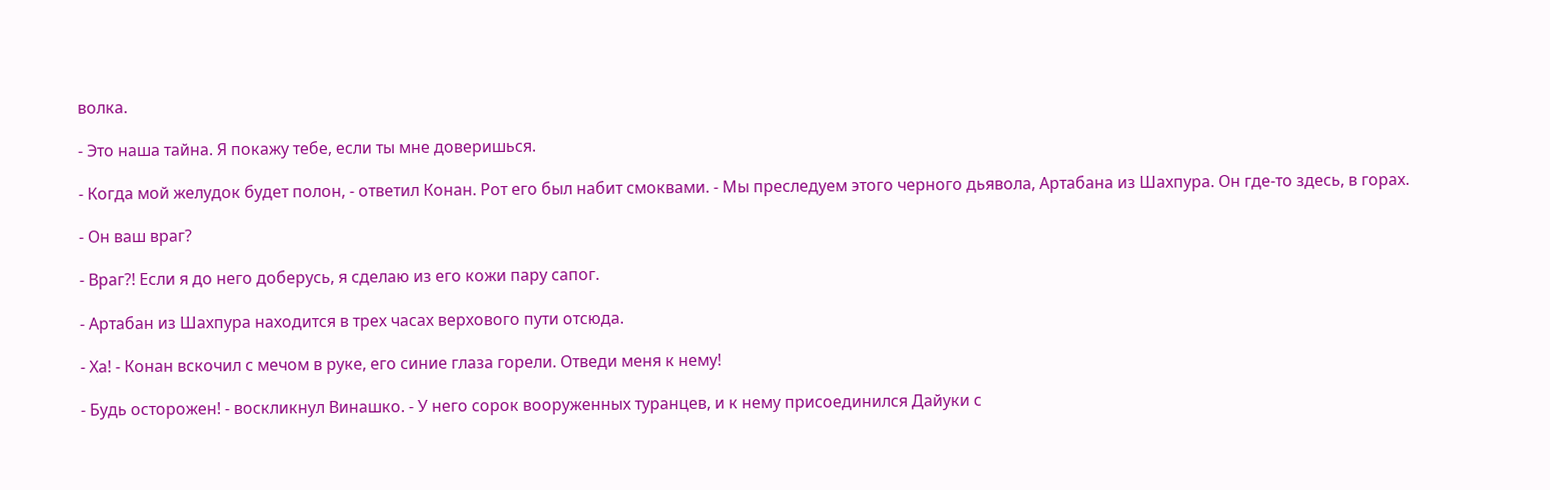волка.

- Это наша тайна. Я покажу тебе, если ты мне доверишься.

- Когда мой желудок будет полон, - ответил Конан. Рот его был набит смоквами. - Мы преследуем этого черного дьявола, Артабана из Шахпура. Он где-то здесь, в горах.

- Он ваш враг?

- Враг?! Если я до него доберусь, я сделаю из его кожи пару сапог.

- Артабан из Шахпура находится в трех часах верхового пути отсюда.

- Ха! - Конан вскочил с мечом в руке, его синие глаза горели. Отведи меня к нему!

- Будь осторожен! - воскликнул Винашко. - У него сорок вооруженных туранцев, и к нему присоединился Дайуки с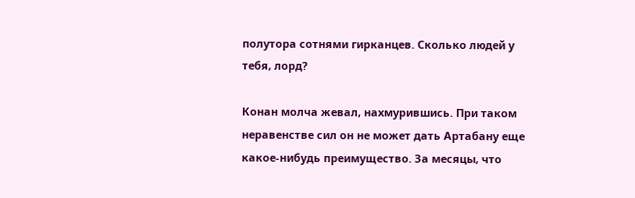полутора сотнями гирканцев. Сколько людей у тебя, лорд?

Конан молча жевал, нахмурившись. При таком неравенстве сил он не может дать Артабану еще какое-нибудь преимущество. За месяцы, что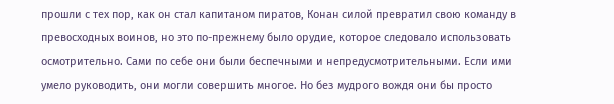прошли с тех пор, как он стал капитаном пиратов, Конан силой превратил свою команду в превосходных воинов, но это по-прежнему было орудие, которое следовало использовать осмотрительно. Сами по себе они были беспечными и непредусмотрительными. Если ими умело руководить, они могли совершить многое. Но без мудрого вождя они бы просто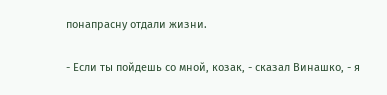понапрасну отдали жизни.

- Если ты пойдешь со мной, козак, - сказал Винашко, - я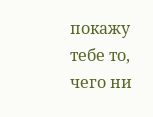покажу тебе то, чего ни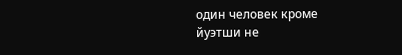один человек кроме йуэтши не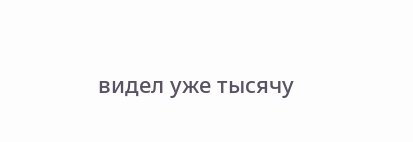видел уже тысячу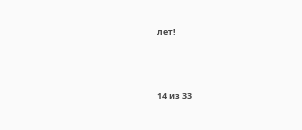лет!



14 из 33